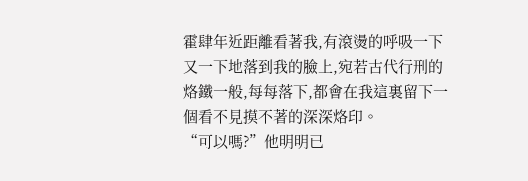霍肆年近距離看著我,有滾燙的呼吸一下又一下地落到我的臉上,宛若古代行刑的烙鐵一般,每每落下,都會在我這裏留下一個看不見摸不著的深深烙印。
“可以嗎?”他明明已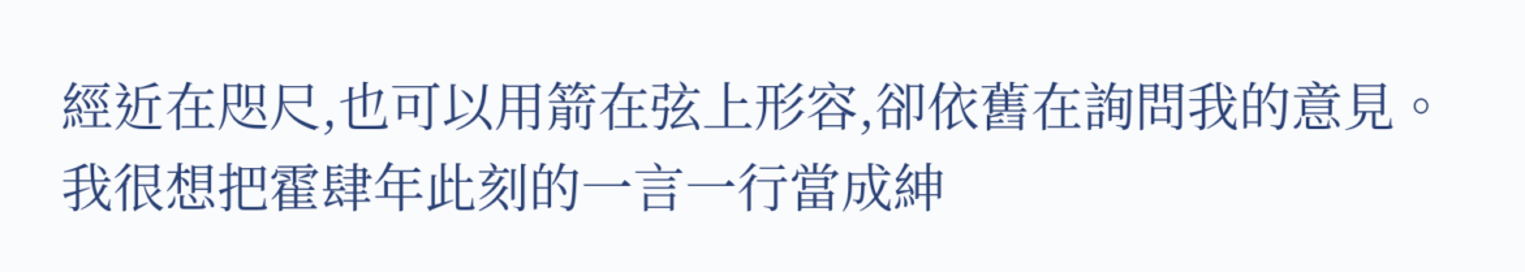經近在咫尺,也可以用箭在弦上形容,卻依舊在詢問我的意見。
我很想把霍肆年此刻的一言一行當成紳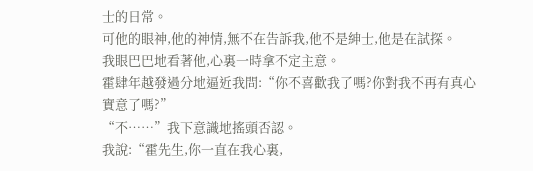士的日常。
可他的眼神,他的神情,無不在告訴我,他不是紳士,他是在試探。
我眼巴巴地看著他,心裏一時拿不定主意。
霍肆年越發過分地逼近我問:“你不喜歡我了嗎?你對我不再有真心實意了嗎?”
“不……”我下意識地搖頭否認。
我說:“霍先生,你一直在我心裏,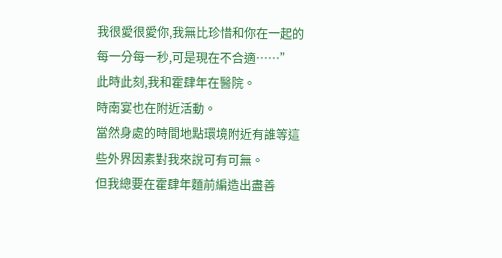我很愛很愛你,我無比珍惜和你在一起的每一分每一秒,可是現在不合適……”
此時此刻,我和霍肆年在醫院。
時南宴也在附近活動。
當然身處的時間地點環境附近有誰等這些外界因素對我來說可有可無。
但我總要在霍肆年麵前編造出盡善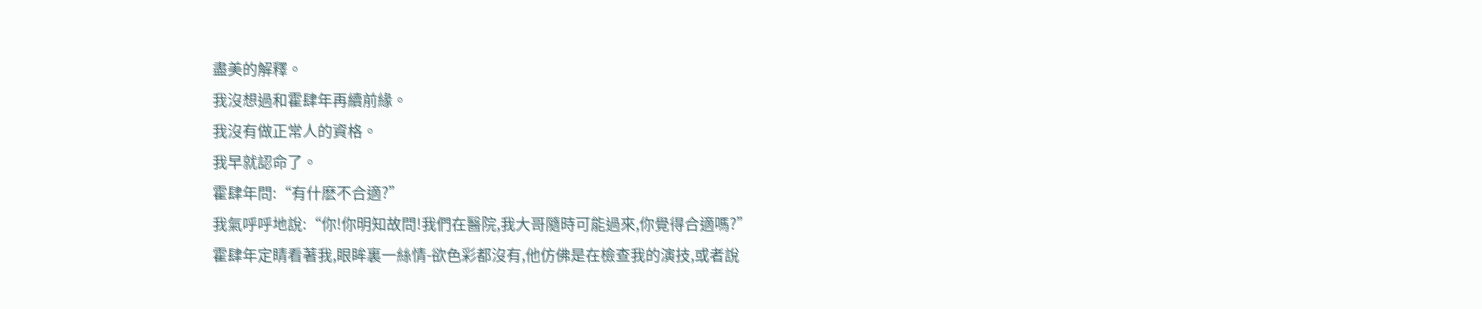盡美的解釋。
我沒想過和霍肆年再續前緣。
我沒有做正常人的資格。
我早就認命了。
霍肆年問:“有什麽不合適?”
我氣呼呼地說:“你!你明知故問!我們在醫院,我大哥隨時可能過來,你覺得合適嗎?”
霍肆年定睛看著我,眼眸裏一絲情-欲色彩都沒有,他仿佛是在檢查我的演技,或者說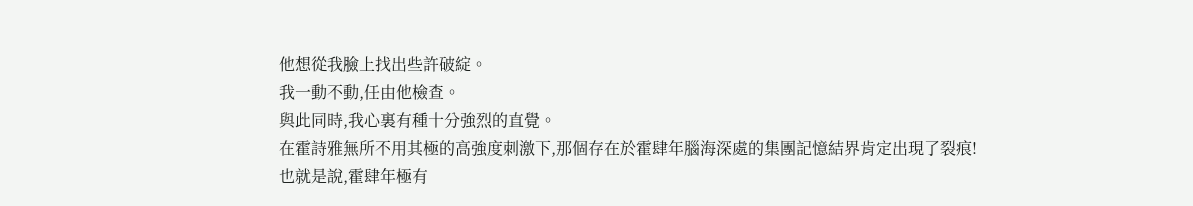他想從我臉上找出些許破綻。
我一動不動,任由他檢查。
與此同時,我心裏有種十分強烈的直覺。
在霍詩雅無所不用其極的高強度刺激下,那個存在於霍肆年腦海深處的集團記憶結界肯定出現了裂痕!
也就是說,霍肆年極有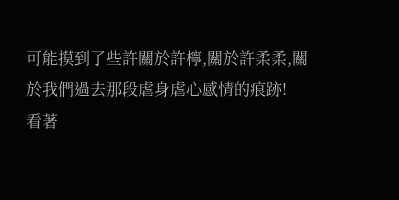可能摸到了些許關於許檸,關於許柔柔,關於我們過去那段虐身虐心感情的痕跡!
看著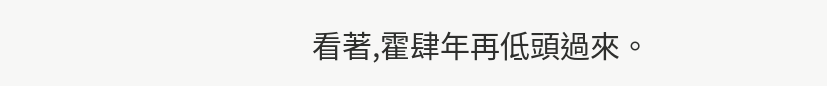看著,霍肆年再低頭過來。